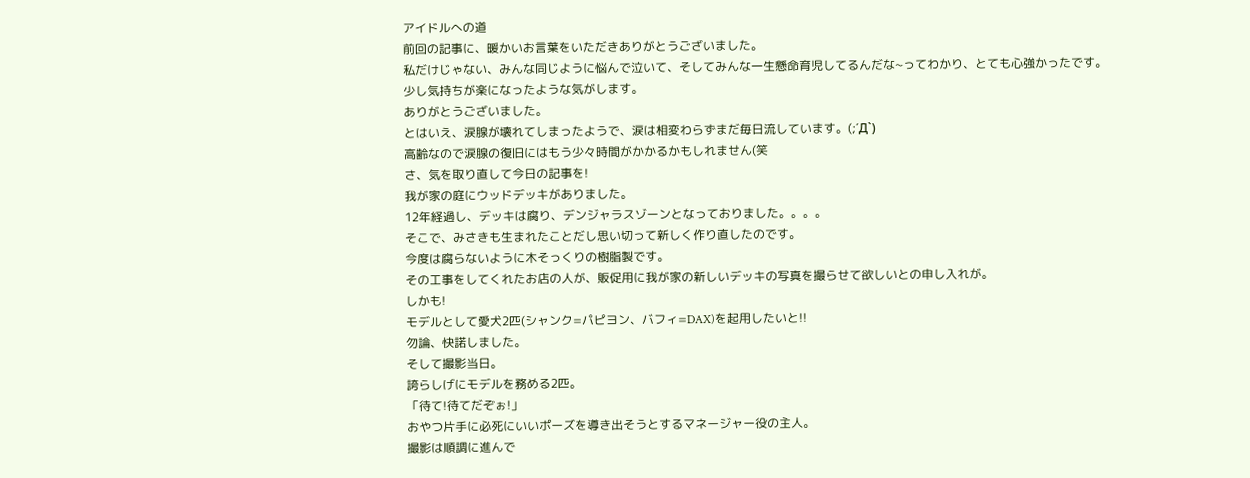アイドルへの道
前回の記事に、暖かいお言葉をいただきありがとうございました。
私だけじゃない、みんな同じように悩んで泣いて、そしてみんな一生懸命育児してるんだな~ってわかり、とても心強かったです。
少し気持ちが楽になったような気がします。
ありがとうございました。
とはいえ、涙腺が壊れてしまったようで、涙は相変わらずまだ毎日流しています。(;´Д`)
高齢なので涙腺の復旧にはもう少々時間がかかるかもしれません(笑
さ、気を取り直して今日の記事を!
我が家の庭にウッドデッキがありました。
12年経過し、デッキは腐り、デンジャラスゾーンとなっておりました。。。。
そこで、みさきも生まれたことだし思い切って新しく作り直したのです。
今度は腐らないように木そっくりの樹脂製です。
その工事をしてくれたお店の人が、販促用に我が家の新しいデッキの写真を撮らせて欲しいとの申し入れが。
しかも!
モデルとして愛犬2匹(シャンク=パピヨン、バフィ=DAX)を起用したいと!!
勿論、快諾しました。
そして撮影当日。
誇らしげにモデルを務める2匹。
「待て!待てだぞぉ!」
おやつ片手に必死にいいポーズを導き出そうとするマネージャー役の主人。
撮影は順調に進んで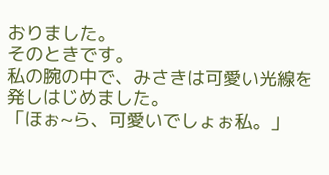おりました。
そのときです。
私の腕の中で、みさきは可愛い光線を発しはじめました。
「ほぉ~ら、可愛いでしょぉ私。」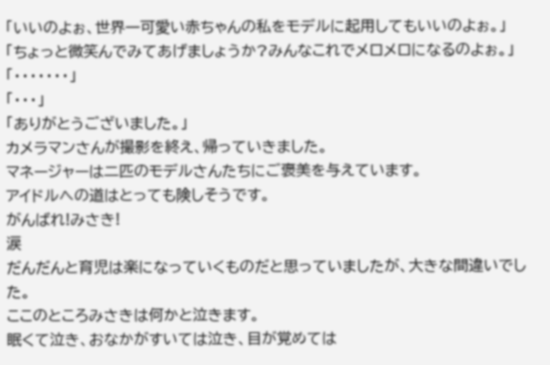「いいのよぉ、世界一可愛い赤ちゃんの私をモデルに起用してもいいのよぉ。」
「ちょっと微笑んでみてあげましょうか?みんなこれでメロメロになるのよぉ。」
「・・・・・・・」
「・・・」
「ありがとうございました。」
カメラマンさんが撮影を終え、帰っていきました。
マネージャーは二匹のモデルさんたちにご褒美を与えています。
アイドルへの道はとっても険しそうです。
がんばれ!みさき!
涙
だんだんと育児は楽になっていくものだと思っていましたが、大きな間違いでした。
ここのところみさきは何かと泣きます。
眠くて泣き、おなかがすいては泣き、目が覚めては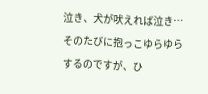泣き、犬が吠えれば泣き…
そのたびに抱っこゆらゆらするのですが、ひ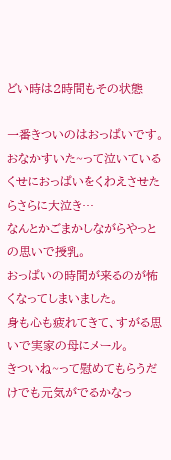どい時は2時間もその状態

一番きついのはおっぱいです。
おなかすいた~って泣いているくせにおっぱいをくわえさせたらさらに大泣き…
なんとかごまかしながらやっとの思いで授乳。
おっぱいの時間が来るのが怖くなってしまいました。
身も心も疲れてきて、すがる思いで実家の母にメール。
きついね~って慰めてもらうだけでも元気がでるかなっ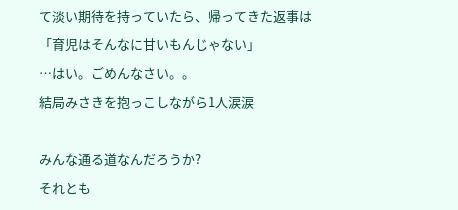て淡い期待を持っていたら、帰ってきた返事は
「育児はそんなに甘いもんじゃない」
…はい。ごめんなさい。。
結局みさきを抱っこしながら1人涙涙

みんな通る道なんだろうか?
それとも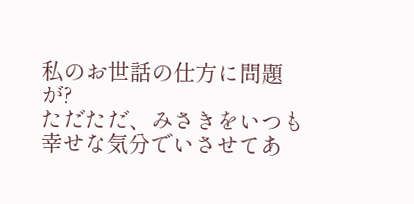私のお世話の仕方に問題が?
ただただ、みさきをいつも幸せな気分でいさせてあ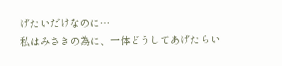げたいだけなのに…
私はみさきの為に、一体どうしてあげたらい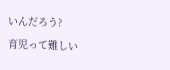いんだろう?
育児って難しい